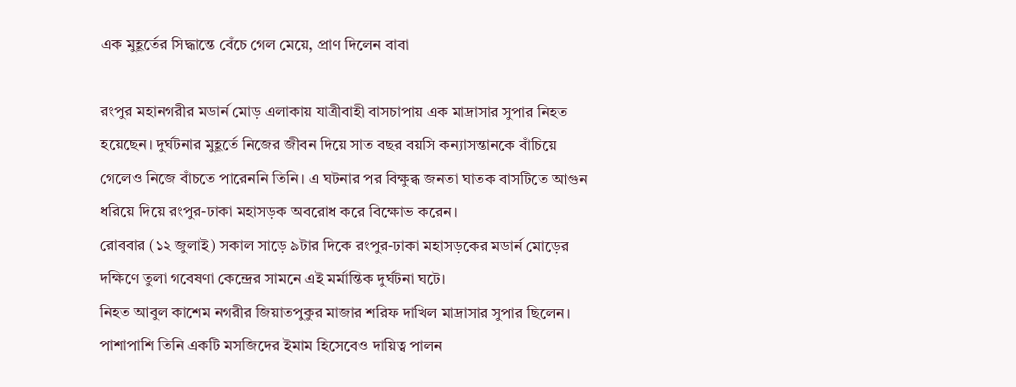এক মুহূর্তের সিদ্ধান্তে বেঁচে গেল মেয়ে, প্রাণ দিলেন বাবা

রংপুর মহানগরীর মডার্ন মোড় এলাকায় যাত্রীবাহী বাসচাপায় এক মাদ্রাসার সুপার নিহত হয়েছেন। দুর্ঘটনার মুহূর্তে নিজের জীবন দিয়ে সাত বছর বয়সি কন্যাসন্তানকে বাঁচিয়ে গেলেও নিজে বাঁচতে পারেননি তিনি। এ ঘটনার পর বিক্ষুব্ধ জনতা ঘাতক বাসটিতে আগুন ধরিয়ে দিয়ে রংপুর-ঢাকা মহাসড়ক অবরোধ করে বিক্ষোভ করেন।
রোববার (১২ জুলাই) সকাল সাড়ে ৯টার দিকে রংপুর-ঢাকা মহাসড়কের মডার্ন মোড়ের দক্ষিণে তুলা গবেষণা কেন্দ্রের সামনে এই মর্মান্তিক দুর্ঘটনা ঘটে।
নিহত আবুল কাশেম নগরীর জিয়াতপুকুর মাজার শরিফ দাখিল মাদ্রাসার সুপার ছিলেন। পাশাপাশি তিনি একটি মসজিদের ইমাম হিসেবেও দায়িত্ব পালন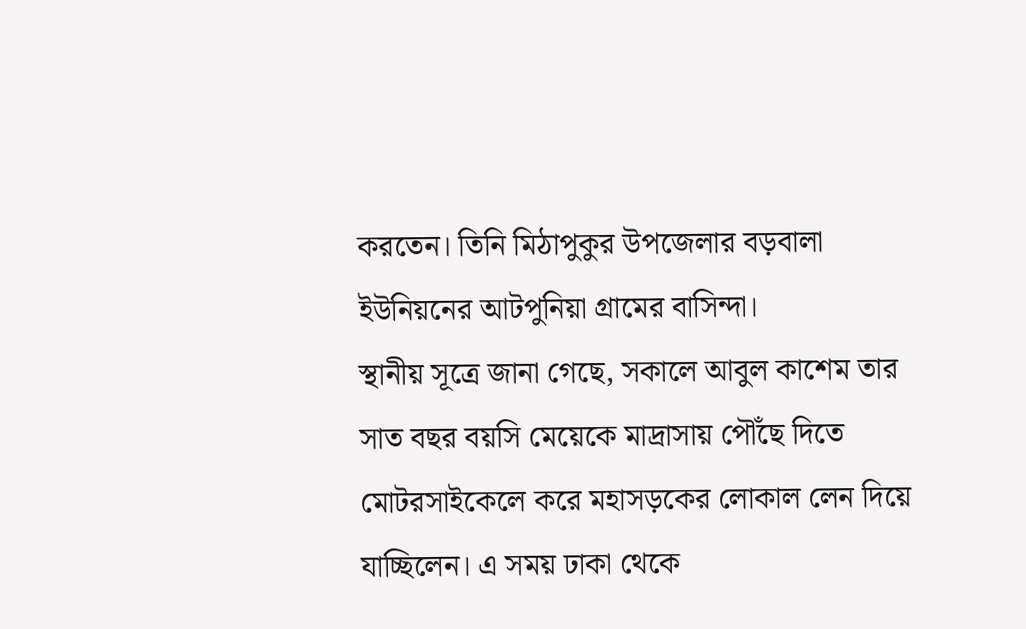করতেন। তিনি মিঠাপুকুর উপজেলার বড়বালা ইউনিয়নের আটপুনিয়া গ্রামের বাসিন্দা।
স্থানীয় সূত্রে জানা গেছে, সকালে আবুল কাশেম তার সাত বছর বয়সি মেয়েকে মাদ্রাসায় পৌঁছে দিতে মোটরসাইকেলে করে মহাসড়কের লোকাল লেন দিয়ে যাচ্ছিলেন। এ সময় ঢাকা থেকে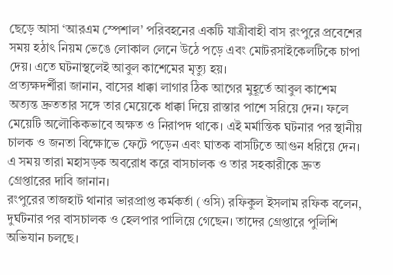ছেড়ে আসা ‘আরএম স্পেশাল’ পরিবহনের একটি যাত্রীবাহী বাস রংপুরে প্রবেশের সময় হঠাৎ নিয়ম ভেঙে লোকাল লেনে উঠে পড়ে এবং মোটরসাইকেলটিকে চাপা দেয়। এতে ঘটনাস্থলেই আবুল কাশেমের মৃত্যু হয়।
প্রত্যক্ষদর্শীরা জানান, বাসের ধাক্কা লাগার ঠিক আগের মুহূর্তে আবুল কাশেম অত্যন্ত দ্রুততার সঙ্গে তার মেয়েকে ধাক্কা দিয়ে রাস্তার পাশে সরিয়ে দেন। ফলে মেয়েটি অলৌকিকভাবে অক্ষত ও নিরাপদ থাকে। এই মর্মান্তিক ঘটনার পর স্থানীয় চালক ও জনতা বিক্ষোভে ফেটে পড়েন এবং ঘাতক বাসটিতে আগুন ধরিয়ে দেন। এ সময় তারা মহাসড়ক অবরোধ করে বাসচালক ও তার সহকারীকে দ্রুত গ্রেপ্তারের দাবি জানান।
রংপুরের তাজহাট থানার ভারপ্রাপ্ত কর্মকর্তা (ওসি) রফিকুল ইসলাম রফিক বলেন, দুর্ঘটনার পর বাসচালক ও হেলপার পালিয়ে গেছেন। তাদের গ্রেপ্তারে পুলিশি অভিযান চলছে।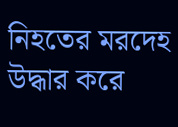নিহতের মরদেহ উদ্ধার করে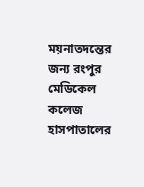ময়নাতদন্তের জন্য রংপুর মেডিকেল কলেজ হাসপাতালের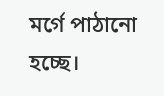মর্গে পাঠানো হচ্ছে।